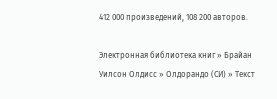412 000 произведений, 108 200 авторов.

Электронная библиотека книг » Брайан Уилсон Олдисс » Олдорандо (СИ) » Текст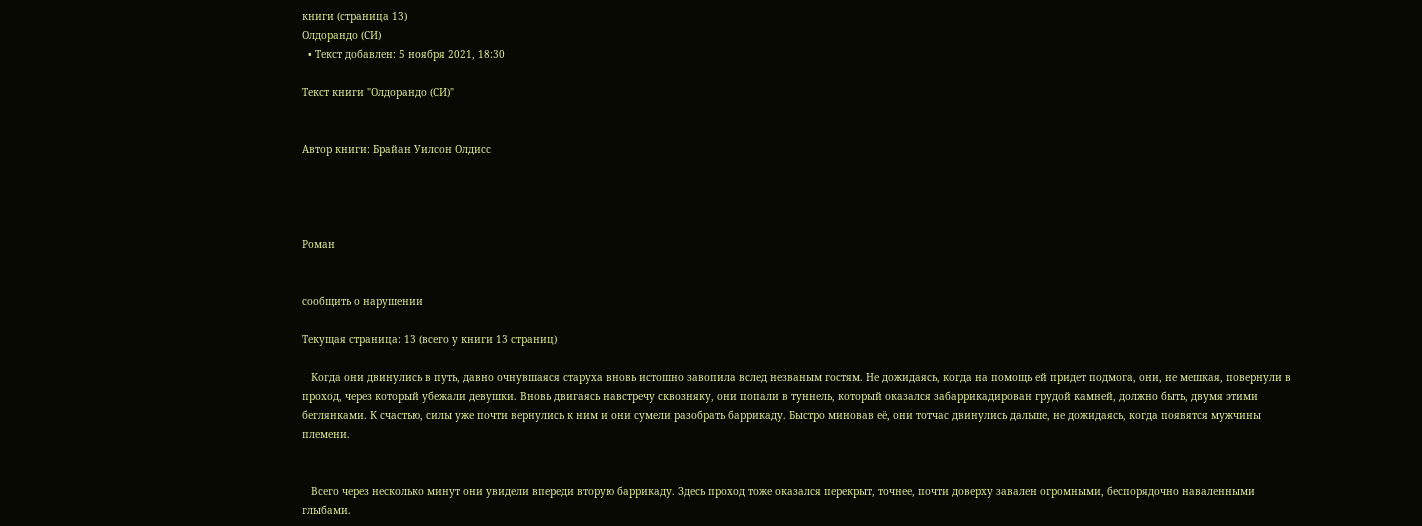книги (страница 13)
Олдорандо (СИ)
  • Текст добавлен: 5 ноября 2021, 18:30

Текст книги "Олдорандо (СИ)"


Автор книги: Брайан Уилсон Олдисс




Роман


сообщить о нарушении

Текущая страница: 13 (всего у книги 13 страниц)

   Когда они двинулись в путь, давно очнувшаяся старуха вновь истошно завопила вслед незваным гостям. Не дожидаясь, когда на помощь ей придет подмога, они, не мешкая, повернули в проход, через который убежали девушки. Вновь двигаясь навстречу сквозняку, они попали в туннель, который оказался забаррикадирован грудой камней, должно быть, двумя этими беглянками. К счастью, силы уже почти вернулись к ним и они сумели разобрать баррикаду. Быстро миновав её, они тотчас двинулись дальше, не дожидаясь, когда появятся мужчины племени.


   Всего через несколько минут они увидели впереди вторую баррикаду. Здесь проход тоже оказался перекрыт, точнее, почти доверху завален огромными, беспорядочно наваленными глыбами.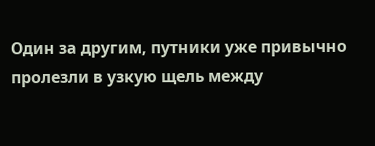Один за другим, путники уже привычно пролезли в узкую щель между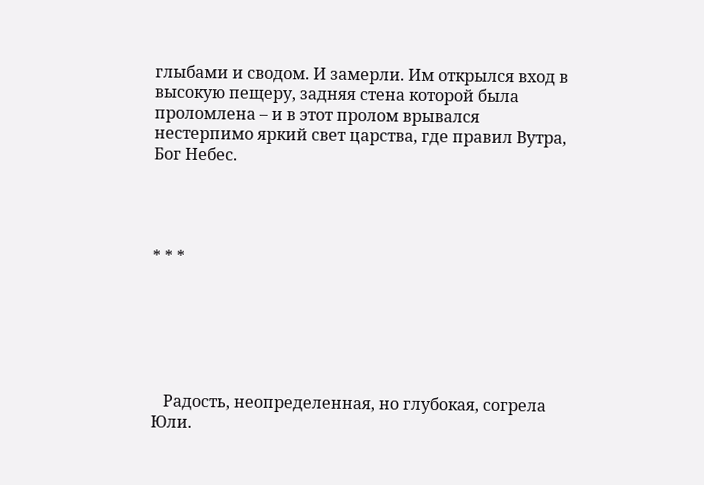глыбами и сводом. И замерли. Им открылся вход в высокую пещеру, задняя стена которой была проломлена – и в этот пролом врывался нестерпимо яркий свет царства, где правил Вутра, Бог Небес.




* * *






   Радость, неопределенная, но глубокая, согрела Юли.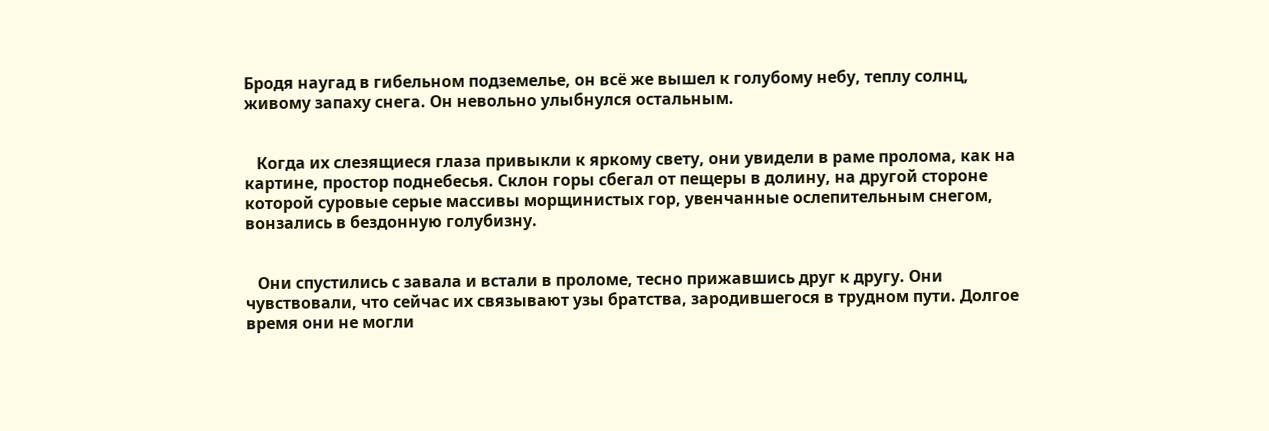Бродя наугад в гибельном подземелье, он всё же вышел к голубому небу, теплу солнц, живому запаху снега. Он невольно улыбнулся остальным.


   Когда их слезящиеся глаза привыкли к яркому свету, они увидели в раме пролома, как на картине, простор поднебесья. Склон горы сбегал от пещеры в долину, на другой стороне которой суровые серые массивы морщинистых гор, увенчанные ослепительным снегом, вонзались в бездонную голубизну.


   Они спустились с завала и встали в проломе, тесно прижавшись друг к другу. Они чувствовали, что сейчас их связывают узы братства, зародившегося в трудном пути. Долгое время они не могли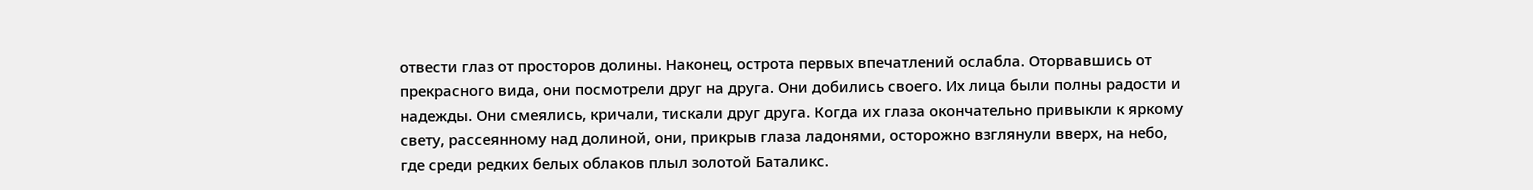отвести глаз от просторов долины. Наконец, острота первых впечатлений ослабла. Оторвавшись от прекрасного вида, они посмотрели друг на друга. Они добились своего. Их лица были полны радости и надежды. Они смеялись, кричали, тискали друг друга. Когда их глаза окончательно привыкли к яркому свету, рассеянному над долиной, они, прикрыв глаза ладонями, осторожно взглянули вверх, на небо, где среди редких белых облаков плыл золотой Баталикс.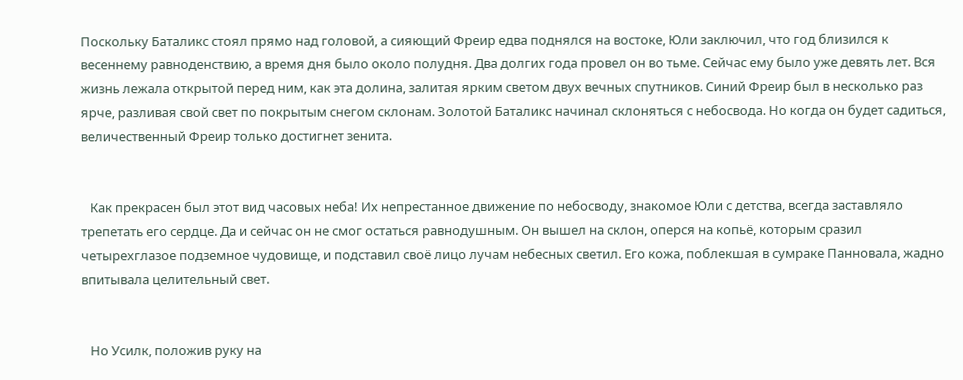Поскольку Баталикс стоял прямо над головой, а сияющий Фреир едва поднялся на востоке, Юли заключил, что год близился к весеннему равноденствию, а время дня было около полудня. Два долгих года провел он во тьме. Сейчас ему было уже девять лет. Вся жизнь лежала открытой перед ним, как эта долина, залитая ярким светом двух вечных спутников. Синий Фреир был в несколько раз ярче, разливая свой свет по покрытым снегом склонам. Золотой Баталикс начинал склоняться с небосвода. Но когда он будет садиться, величественный Фреир только достигнет зенита.


   Как прекрасен был этот вид часовых неба! Их непрестанное движение по небосводу, знакомое Юли с детства, всегда заставляло трепетать его сердце. Да и сейчас он не смог остаться равнодушным. Он вышел на склон, оперся на копьё, которым сразил четырехглазое подземное чудовище, и подставил своё лицо лучам небесных светил. Его кожа, поблекшая в сумраке Панновала, жадно впитывала целительный свет.


   Но Усилк, положив руку на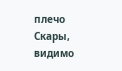плечо Скары, видимо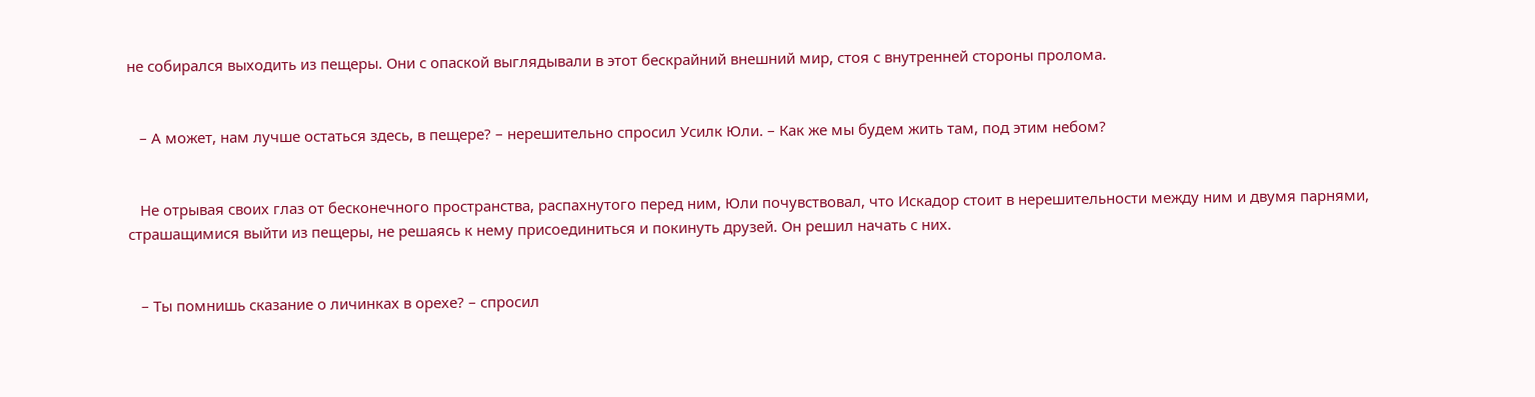не собирался выходить из пещеры. Они с опаской выглядывали в этот бескрайний внешний мир, стоя с внутренней стороны пролома.


   – А может, нам лучше остаться здесь, в пещере? – нерешительно спросил Усилк Юли. – Как же мы будем жить там, под этим небом?


   Не отрывая своих глаз от бесконечного пространства, распахнутого перед ним, Юли почувствовал, что Искадор стоит в нерешительности между ним и двумя парнями, страшащимися выйти из пещеры, не решаясь к нему присоединиться и покинуть друзей. Он решил начать с них.


   – Ты помнишь сказание о личинках в орехе? – спросил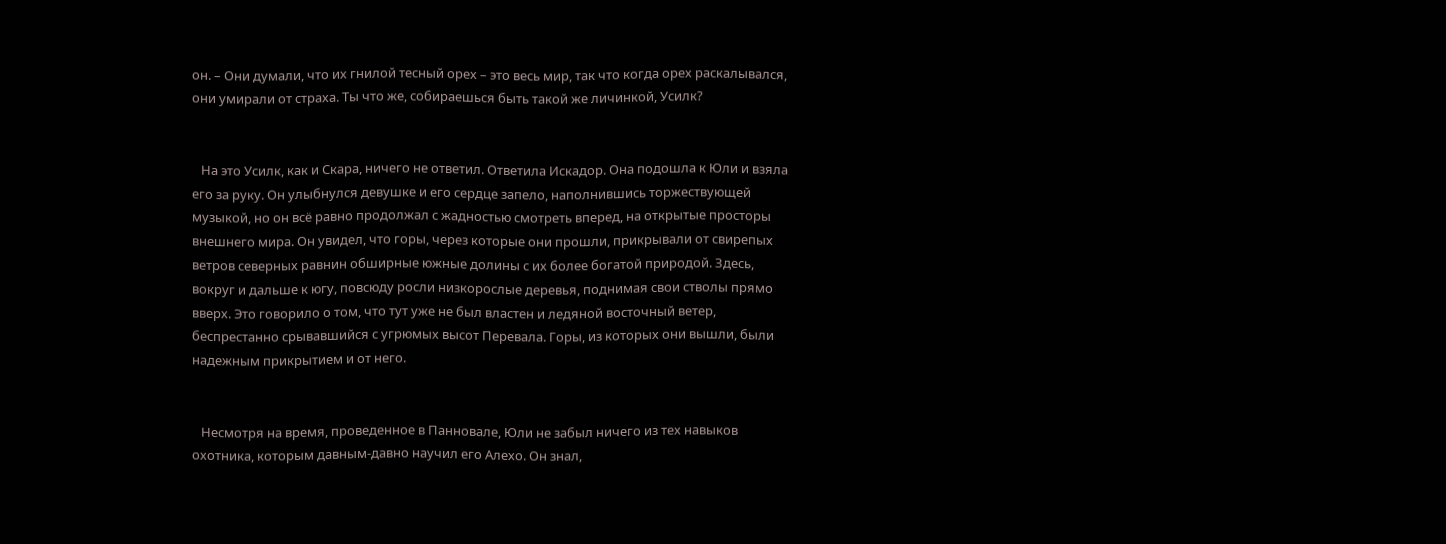он. – Они думали, что их гнилой тесный орех – это весь мир, так что когда орех раскалывался, они умирали от страха. Ты что же, собираешься быть такой же личинкой, Усилк?


   На это Усилк, как и Скара, ничего не ответил. Ответила Искадор. Она подошла к Юли и взяла его за руку. Он улыбнулся девушке и его сердце запело, наполнившись торжествующей музыкой, но он всё равно продолжал с жадностью смотреть вперед, на открытые просторы внешнего мира. Он увидел, что горы, через которые они прошли, прикрывали от свирепых ветров северных равнин обширные южные долины с их более богатой природой. Здесь, вокруг и дальше к югу, повсюду росли низкорослые деревья, поднимая свои стволы прямо вверх. Это говорило о том, что тут уже не был властен и ледяной восточный ветер, беспрестанно срывавшийся с угрюмых высот Перевала. Горы, из которых они вышли, были надежным прикрытием и от него.


   Несмотря на время, проведенное в Панновале, Юли не забыл ничего из тех навыков охотника, которым давным-давно научил его Алехо. Он знал,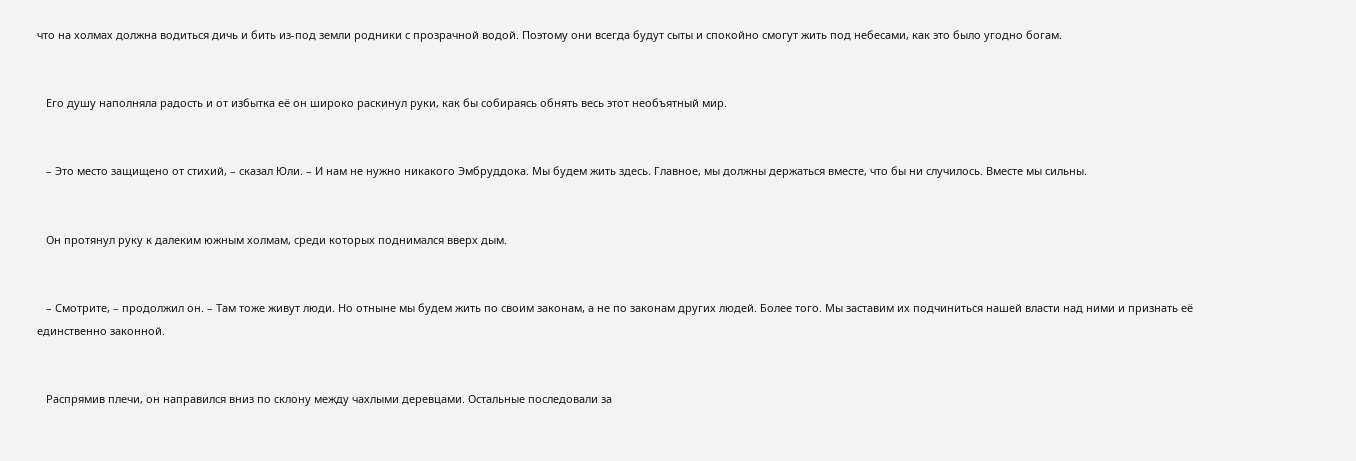что на холмах должна водиться дичь и бить из-под земли родники с прозрачной водой. Поэтому они всегда будут сыты и спокойно смогут жить под небесами, как это было угодно богам.


   Его душу наполняла радость и от избытка её он широко раскинул руки, как бы собираясь обнять весь этот необъятный мир.


   – Это место защищено от стихий, – сказал Юли. – И нам не нужно никакого Эмбруддока. Мы будем жить здесь. Главное, мы должны держаться вместе, что бы ни случилось. Вместе мы сильны.


   Он протянул руку к далеким южным холмам, среди которых поднимался вверх дым.


   – Смотрите, – продолжил он. – Там тоже живут люди. Но отныне мы будем жить по своим законам, а не по законам других людей. Более того. Мы заставим их подчиниться нашей власти над ними и признать её единственно законной.


   Распрямив плечи, он направился вниз по склону между чахлыми деревцами. Остальные последовали за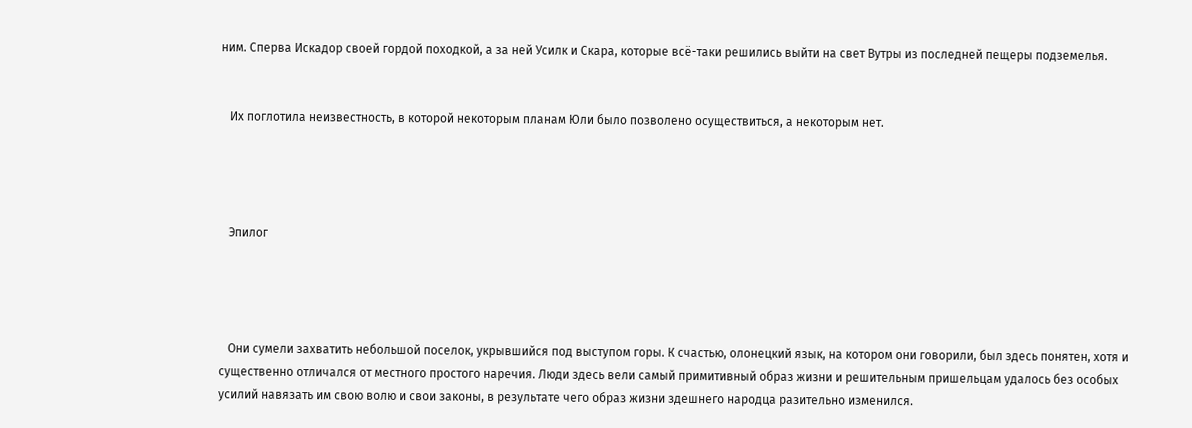ним. Сперва Искадор своей гордой походкой, а за ней Усилк и Скара, которые всё-таки решились выйти на свет Вутры из последней пещеры подземелья.


   Их поглотила неизвестность, в которой некоторым планам Юли было позволено осуществиться, а некоторым нет.




   Эпилог




   Они сумели захватить небольшой поселок, укрывшийся под выступом горы. К счастью, олонецкий язык, на котором они говорили, был здесь понятен, хотя и существенно отличался от местного простого наречия. Люди здесь вели самый примитивный образ жизни и решительным пришельцам удалось без особых усилий навязать им свою волю и свои законы, в результате чего образ жизни здешнего народца разительно изменился.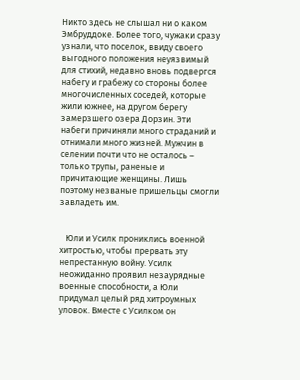Никто здесь не слышал ни о каком Эмбруддоке. Более того, чужаки сразу узнали, что поселок, ввиду своего выгодного положения неуязвимый для стихий, недавно вновь подвергся набегу и грабежу со стороны более многочисленных соседей, которые жили южнее, на другом берегу замерзшего озера Дорзин. Эти набеги причиняли много страданий и отнимали много жизней. Мужчин в селении почти что не осталось – только трупы, раненые и причитающие женщины. Лишь поэтому незваные пришельцы смогли завладеть им.


   Юли и Усилк прониклись военной хитростью, чтобы прервать эту непрестанную войну. Усилк неожиданно проявил незаурядные военные способности, а Юли придумал целый ряд хитроумных уловок. Вместе с Усилком он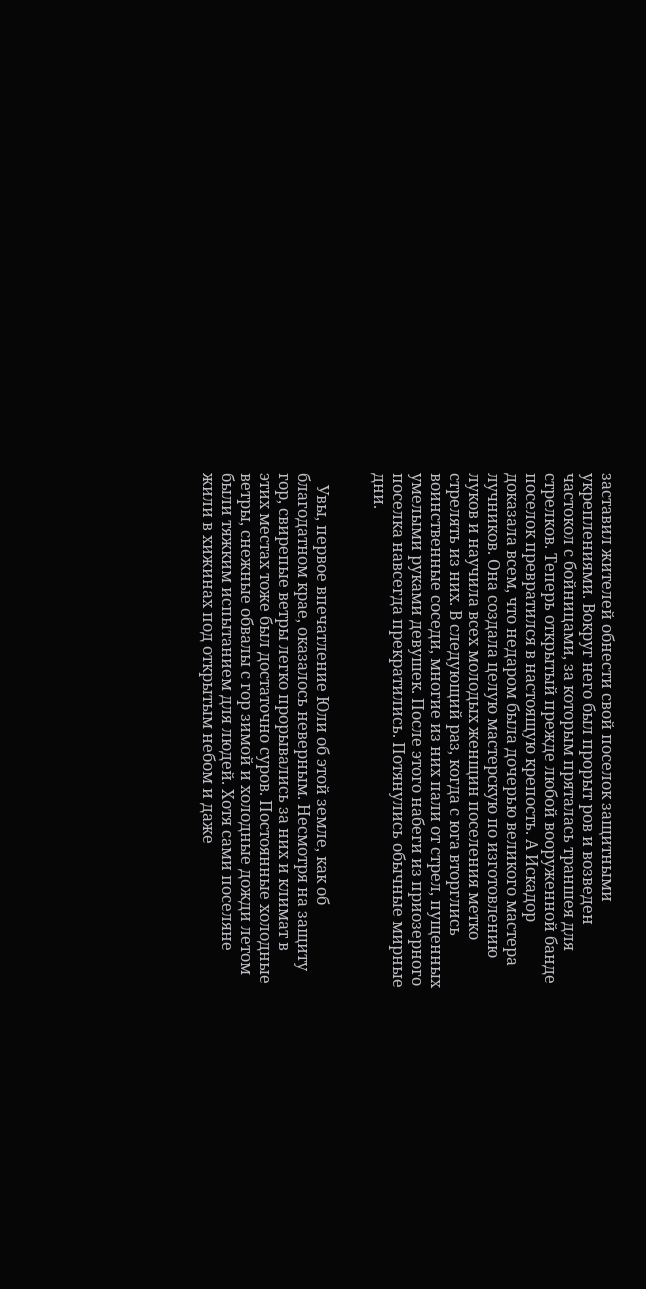заставил жителей обнести свой поселок защитными укреплениями. Вокруг него был прорыт ров и возведен частокол с бойницами, за которым пряталась траншея для стрелков. Теперь открытый прежде любой вооруженной банде поселок превратился в настоящую крепость. А Искадор доказала всем, что недаром была дочерью великого мастера лучников. Она создала целую мастерскую по изготовлению луков и научила всех молодых женщин поселения метко стрелять из них. В следующий раз, когда с юга вторглись воинственные соседи, многие из них пали от стрел, пущенных умелыми руками девушек. После этого набеги из приозерного поселка навсегда прекратились. Потянулись обычные мирные дни.


   Увы, первое впечатление Юли об этой земле, как об благодатном крае, оказалось неверным. Несмотря на защиту гор, свирепые ветры легко прорывались за них и климат в этих местах тоже был достаточно суров. Постоянные холодные ветры, снежные обвалы с гор зимой и холодные дожди летом были тяжким испытанием для людей. Хотя сами поселяне жили в хижинах под открытым небом и даже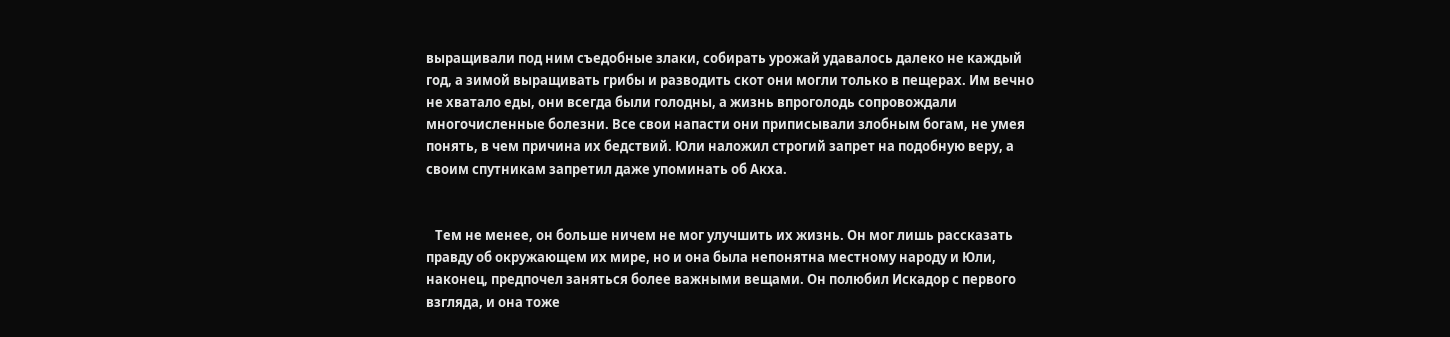выращивали под ним съедобные злаки, собирать урожай удавалось далеко не каждый год, а зимой выращивать грибы и разводить скот они могли только в пещерах. Им вечно не хватало еды, они всегда были голодны, а жизнь впроголодь сопровождали многочисленные болезни. Все свои напасти они приписывали злобным богам, не умея понять, в чем причина их бедствий. Юли наложил строгий запрет на подобную веру, а своим спутникам запретил даже упоминать об Акха.


   Тем не менее, он больше ничем не мог улучшить их жизнь. Он мог лишь рассказать правду об окружающем их мире, но и она была непонятна местному народу и Юли, наконец, предпочел заняться более важными вещами. Он полюбил Искадор с первого взгляда, и она тоже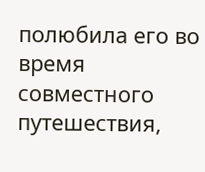полюбила его во время совместного путешествия,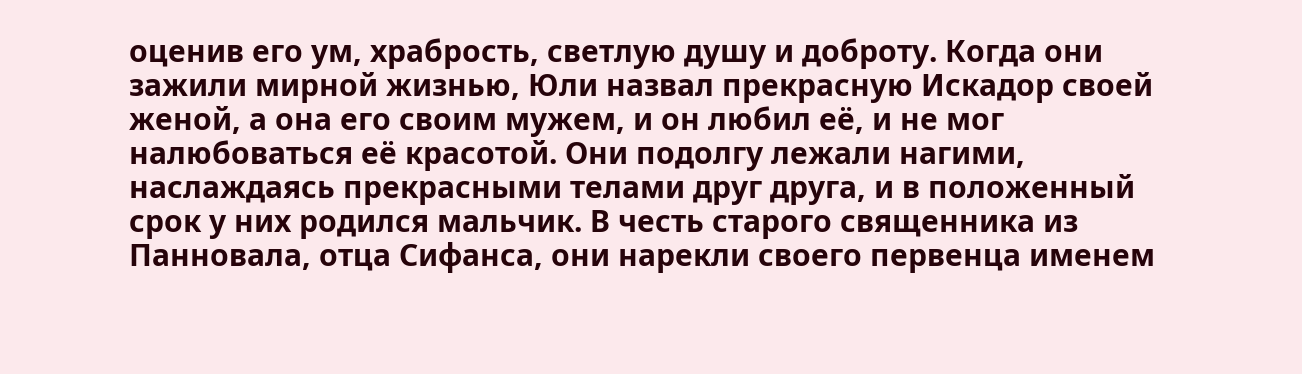оценив его ум, храбрость, светлую душу и доброту. Когда они зажили мирной жизнью, Юли назвал прекрасную Искадор своей женой, а она его своим мужем, и он любил её, и не мог налюбоваться её красотой. Они подолгу лежали нагими, наслаждаясь прекрасными телами друг друга, и в положенный срок у них родился мальчик. В честь старого священника из Панновала, отца Сифанса, они нарекли своего первенца именем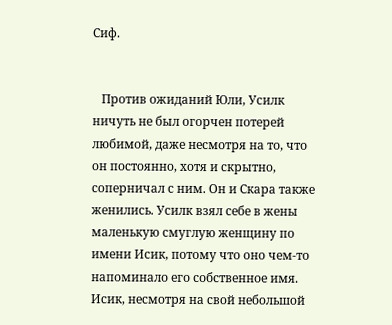Сиф.


   Против ожиданий Юли, Усилк ничуть не был огорчен потерей любимой, даже несмотря на то, что он постоянно, хотя и скрытно, соперничал с ним. Он и Скара также женились. Усилк взял себе в жены маленькую смуглую женщину по имени Исик, потому что оно чем-то напоминало его собственное имя. Исик, несмотря на свой небольшой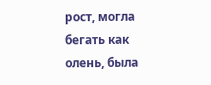рост, могла бегать как олень, была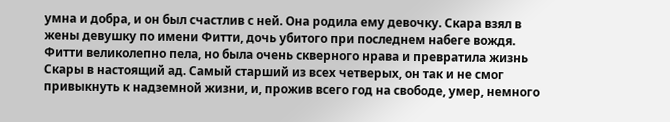умна и добра, и он был счастлив с ней. Она родила ему девочку. Скара взял в жены девушку по имени Фитти, дочь убитого при последнем набеге вождя. Фитти великолепно пела, но была очень скверного нрава и превратила жизнь Скары в настоящий ад. Самый старший из всех четверых, он так и не смог привыкнуть к надземной жизни, и, прожив всего год на свободе, умер, немного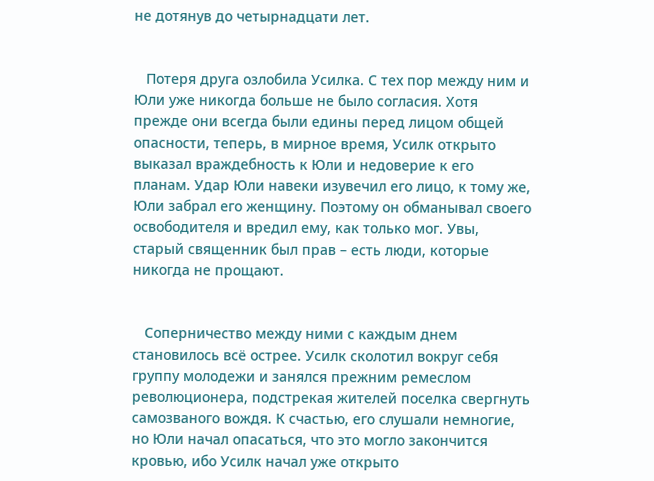не дотянув до четырнадцати лет.


   Потеря друга озлобила Усилка. С тех пор между ним и Юли уже никогда больше не было согласия. Хотя прежде они всегда были едины перед лицом общей опасности, теперь, в мирное время, Усилк открыто выказал враждебность к Юли и недоверие к его планам. Удар Юли навеки изувечил его лицо, к тому же, Юли забрал его женщину. Поэтому он обманывал своего освободителя и вредил ему, как только мог. Увы, старый священник был прав – есть люди, которые никогда не прощают.


   Соперничество между ними с каждым днем становилось всё острее. Усилк сколотил вокруг себя группу молодежи и занялся прежним ремеслом революционера, подстрекая жителей поселка свергнуть самозваного вождя. К счастью, его слушали немногие, но Юли начал опасаться, что это могло закончится кровью, ибо Усилк начал уже открыто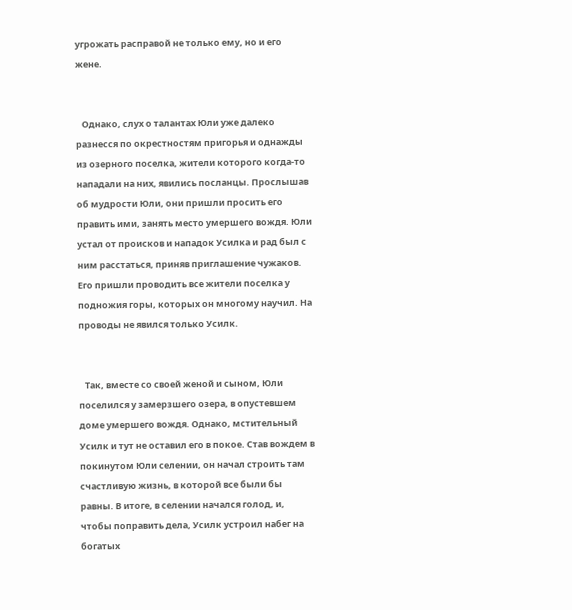угрожать расправой не только ему, но и его жене.


   Однако, слух о талантах Юли уже далеко разнесся по окрестностям пригорья и однажды из озерного поселка, жители которого когда-то нападали на них, явились посланцы. Прослышав об мудрости Юли, они пришли просить его править ими, занять место умершего вождя. Юли устал от происков и нападок Усилка и рад был с ним расстаться, приняв приглашение чужаков. Его пришли проводить все жители поселка у подножия горы, которых он многому научил. На проводы не явился только Усилк.


   Так, вместе со своей женой и сыном, Юли поселился у замерзшего озера, в опустевшем доме умершего вождя. Однако, мстительный Усилк и тут не оставил его в покое. Став вождем в покинутом Юли селении, он начал строить там счастливую жизнь, в которой все были бы равны. В итоге, в селении начался голод, и, чтобы поправить дела, Усилк устроил набег на богатых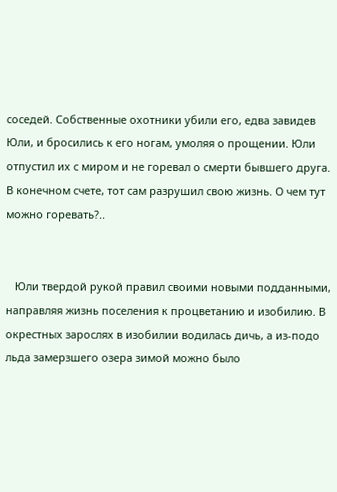соседей. Собственные охотники убили его, едва завидев Юли, и бросились к его ногам, умоляя о прощении. Юли отпустил их с миром и не горевал о смерти бывшего друга. В конечном счете, тот сам разрушил свою жизнь. О чем тут можно горевать?..


   Юли твердой рукой правил своими новыми подданными, направляя жизнь поселения к процветанию и изобилию. В окрестных зарослях в изобилии водилась дичь, а из-подо льда замерзшего озера зимой можно было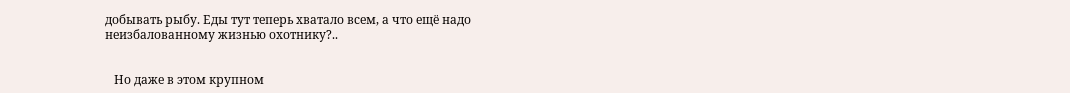добывать рыбу. Еды тут теперь хватало всем, а что ещё надо неизбалованному жизнью охотнику?..


   Но даже в этом крупном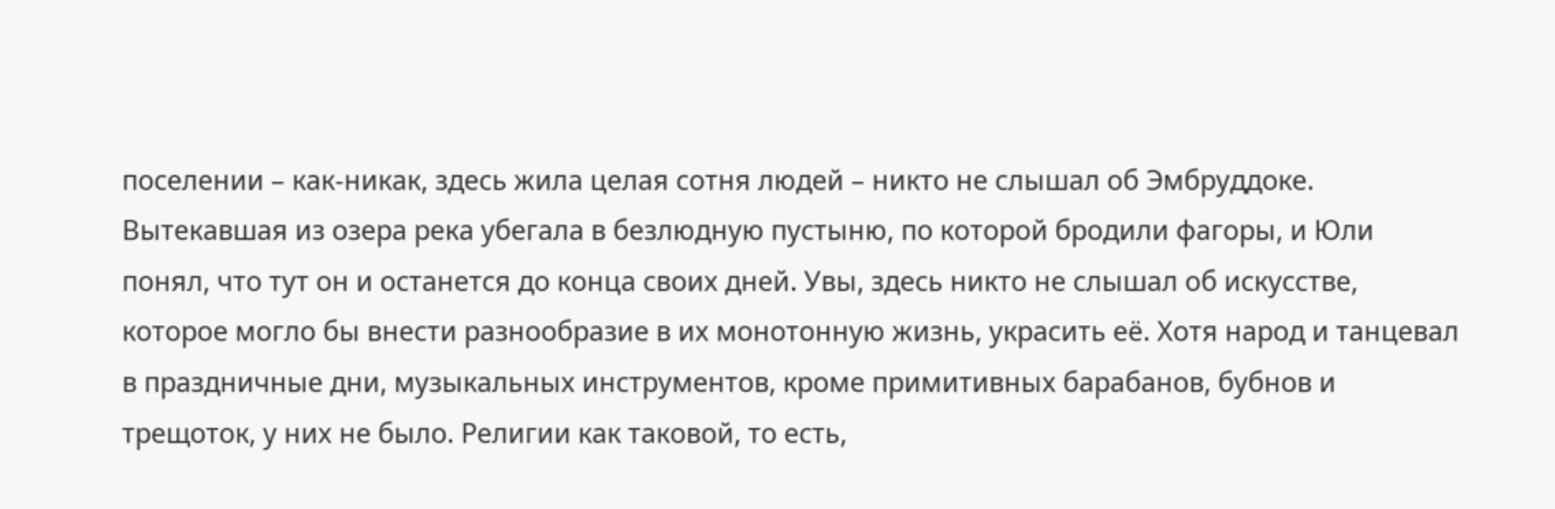поселении – как-никак, здесь жила целая сотня людей – никто не слышал об Эмбруддоке. Вытекавшая из озера река убегала в безлюдную пустыню, по которой бродили фагоры, и Юли понял, что тут он и останется до конца своих дней. Увы, здесь никто не слышал об искусстве, которое могло бы внести разнообразие в их монотонную жизнь, украсить её. Хотя народ и танцевал в праздничные дни, музыкальных инструментов, кроме примитивных барабанов, бубнов и трещоток, у них не было. Религии как таковой, то есть,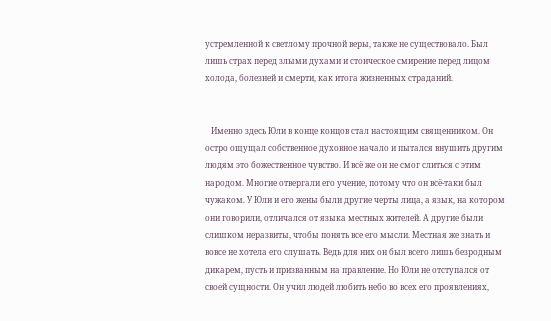устремленной к светлому прочной веры, также не существовало. Был лишь страх перед злыми духами и стоическое смирение перед лицом холода, болезней и смерти, как итога жизненных страданий.


   Именно здесь Юли в конце концов стал настоящим священником. Он остро ощущал собственное духовное начало и пытался внушить другим людям это божественное чувство. И всё же он не смог слиться с этим народом. Многие отвергали его учение, потому что он всё-таки был чужаком. У Юли и его жены были другие черты лица, а язык, на котором они говорили, отличался от языка местных жителей. А другие были слишком неразвиты, чтобы понять все его мысли. Местная же знать и вовсе не хотела его слушать. Ведь для них он был всего лишь безродным дикарем, пусть и призванным на правление. Но Юли не отступался от своей сущности. Он учил людей любить небо во всех его проявлениях,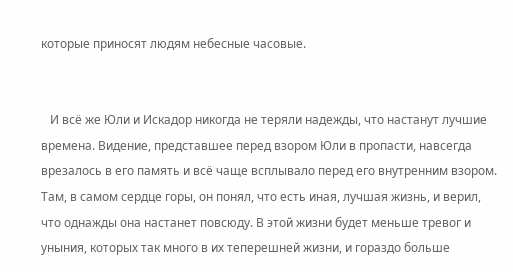которые приносят людям небесные часовые.


   И всё же Юли и Искадор никогда не теряли надежды, что настанут лучшие времена. Видение, представшее перед взором Юли в пропасти, навсегда врезалось в его память и всё чаще всплывало перед его внутренним взором. Там, в самом сердце горы, он понял, что есть иная, лучшая жизнь, и верил, что однажды она настанет повсюду. В этой жизни будет меньше тревог и уныния, которых так много в их теперешней жизни, и гораздо больше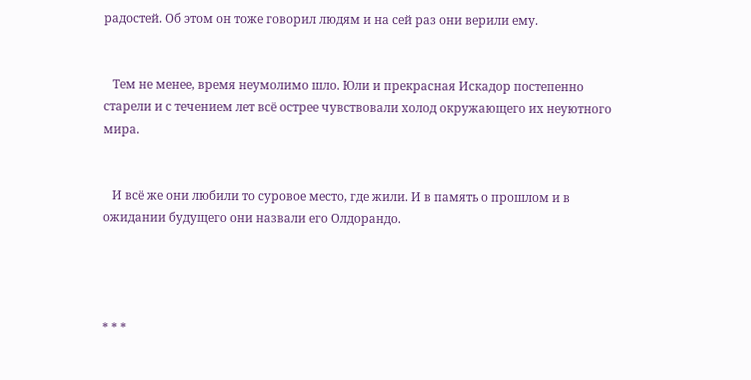радостей. Об этом он тоже говорил людям и на сей раз они верили ему.


   Тем не менее, время неумолимо шло. Юли и прекрасная Искадор постепенно старели и с течением лет всё острее чувствовали холод окружающего их неуютного мира.


   И всё же они любили то суровое место, где жили. И в память о прошлом и в ожидании будущего они назвали его Олдорандо.




* * *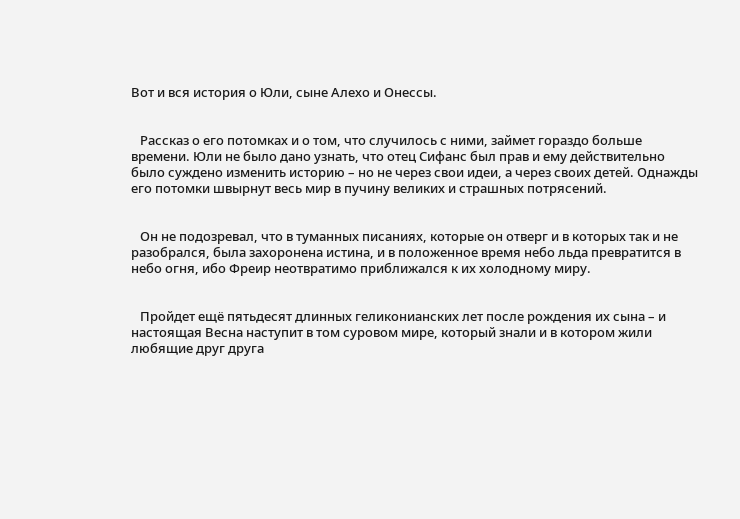Вот и вся история о Юли, сыне Алехо и Онессы.


   Рассказ о его потомках и о том, что случилось с ними, займет гораздо больше времени. Юли не было дано узнать, что отец Сифанс был прав и ему действительно было суждено изменить историю – но не через свои идеи, а через своих детей. Однажды его потомки швырнут весь мир в пучину великих и страшных потрясений.


   Он не подозревал, что в туманных писаниях, которые он отверг и в которых так и не разобрался, была захоронена истина, и в положенное время небо льда превратится в небо огня, ибо Фреир неотвратимо приближался к их холодному миру.


   Пройдет ещё пятьдесят длинных геликонианских лет после рождения их сына – и настоящая Весна наступит в том суровом мире, который знали и в котором жили любящие друг друга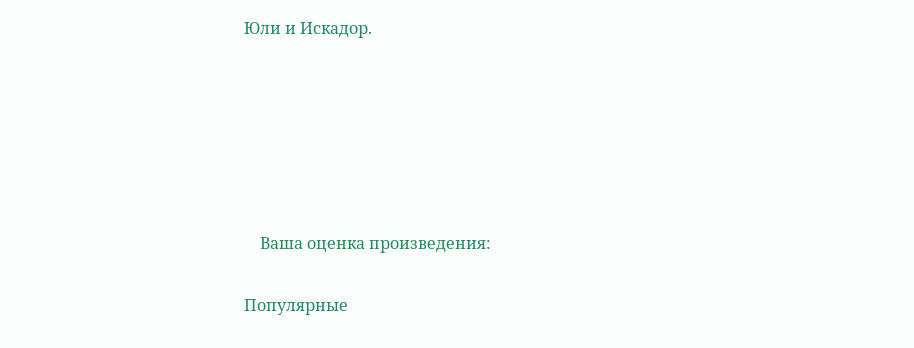Юли и Искадор.






    Ваша оценка произведения:

Популярные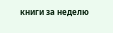книги за неделю